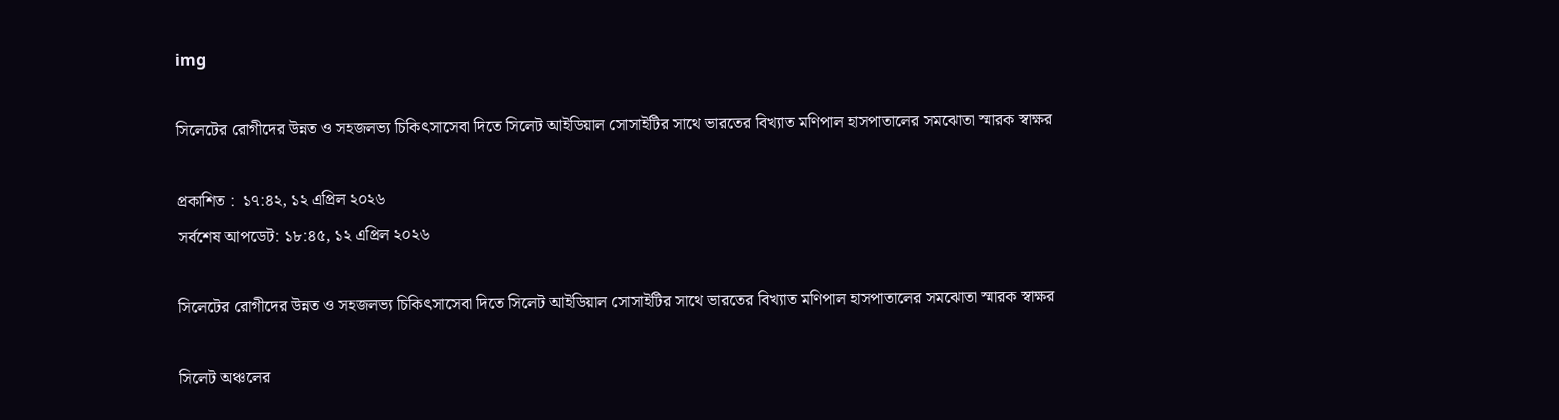img

সিলেটের রোগীদের উন্নত ও সহজলভ্য চিকিৎসাসেবা দিতে সিলেট আইডিয়াল সোসাইটির সাথে ভারতের বিখ্যাত মণিপাল হাসপাতালের সমঝোতা স্মারক স্বাক্ষর

প্রকাশিত :  ১৭:৪২, ১২ এপ্রিল ২০২৬
সর্বশেষ আপডেট: ১৮:৪৫, ১২ এপ্রিল ২০২৬

সিলেটের রোগীদের উন্নত ও সহজলভ্য চিকিৎসাসেবা দিতে সিলেট আইডিয়াল সোসাইটির সাথে ভারতের বিখ্যাত মণিপাল হাসপাতালের সমঝোতা স্মারক স্বাক্ষর

সিলেট অঞ্চলের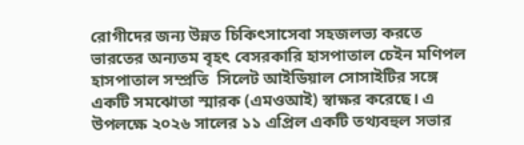রোগীদের জন্য উন্নত চিকিৎসাসেবা সহজলভ্য করতে ভারতের অন্যতম বৃহৎ বেসরকারি হাসপাতাল চেইন মণিপল হাসপাতাল সম্প্রতি  সিলেট আইডিয়াল সোসাইটির সঙ্গে একটি সমঝোতা স্মারক (এমওআই) স্বাক্ষর করেছে। এ উপলক্ষে ২০২৬ সালের ১১ এপ্রিল একটি তথ্যবহুল সভার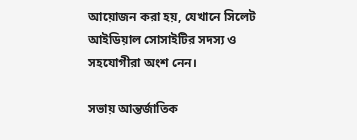আয়োজন করা হয়, যেখানে সিলেট আইডিয়াল সোসাইটির সদস্য ও সহযোগীরা অংশ নেন।

সভায় আন্তর্জাতিক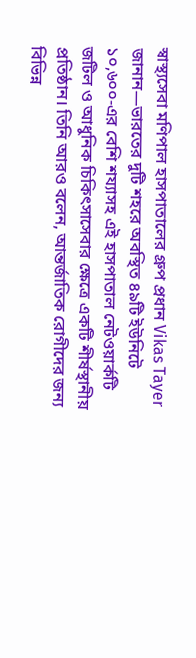স্বাস্থ্যসেবা মণিপাল হাসপাতালের গ্রুপ প্রধান Vikas Tayer  জানান—ভারতের দুটি শহরে অবস্থিত ৪৯টি ইউনিটে ১০,৬০০-এর বেশি শয্যাসহ এই হাসপাতাল নেটওয়ার্কটি জটিল ও আধুনিক চিকিৎসাসেবার ক্ষেত্রে একটি শীর্ষস্থানীয় প্রতিষ্ঠান। তিনি আরও বলেন, আন্তর্জাতিক রোগীদের জন্য বিভিন্ন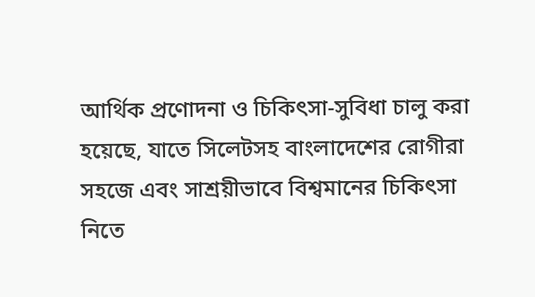আর্থিক প্রণোদনা ও চিকিৎসা-সুবিধা চালু করা হয়েছে, যাতে সিলেটসহ বাংলাদেশের রোগীরা সহজে এবং সাশ্রয়ীভাবে বিশ্বমানের চিকিৎসা নিতে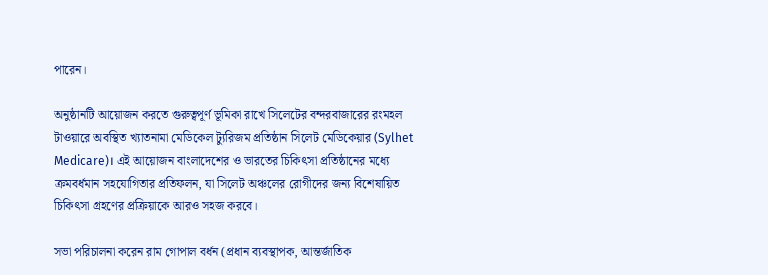পারেন।

অনুষ্ঠানটি আয়োজন করতে গুরুত্বপূর্ণ ভূমিকা রাখে সিলেটের বন্দরবাজারের রংমহল টাওয়ারে অবস্থিত খ্যাতনামা মেডিকেল ট্যুরিজম প্রতিষ্ঠান সিলেট মেডিকেয়ার (Sylhet Medicare)। এই আয়োজন বাংলাদেশের ও ভারতের চিকিৎসা প্রতিষ্ঠানের মধ্যে ক্রমবর্ধমান সহযোগিতার প্রতিফলন, যা সিলেট অঞ্চলের রোগীদের জন্য বিশেষায়িত চিকিৎসা গ্রহণের প্রক্রিয়াকে আরও সহজ করবে।

সভা পরিচালনা করেন রাম গোপাল বর্ধন (প্রধান ব্যবস্থাপক, আন্তর্জাতিক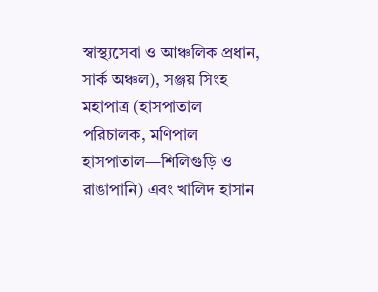স্বাস্থ্যসেবা ও আঞ্চলিক প্রধান, সার্ক অঞ্চল), সঞ্জয় সিংহ মহাপাত্র (হাসপাতাল পরিচালক, মণিপাল হাসপাতাল—শিলিগুড়ি ও রাঙাপানি) এবং খালিদ হাসান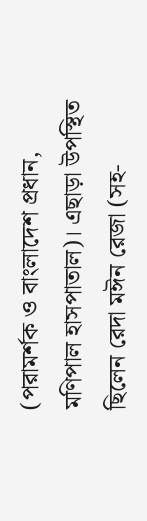(পরামর্শক ও বাংলাদেশ প্রধান, মণিপাল হাসপাতাল)। এছাড়া উপস্থিত ছিলেন রেদা মঈন রেজা (সহ-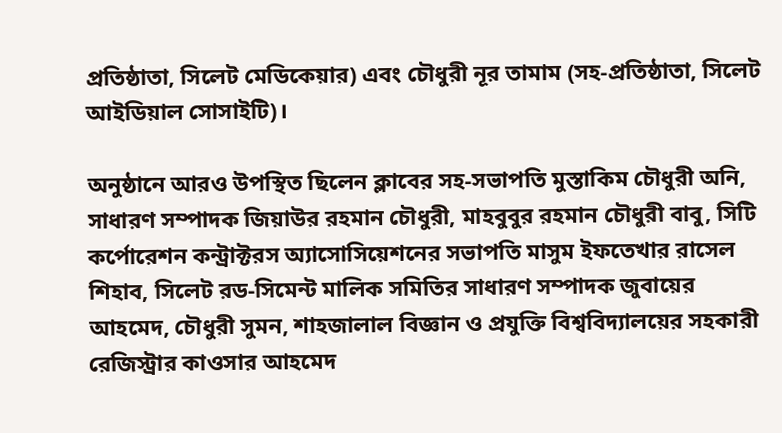প্রতিষ্ঠাতা, সিলেট মেডিকেয়ার) এবং চৌধুরী নূর তামাম (সহ-প্রতিষ্ঠাতা, সিলেট আইডিয়াল সোসাইটি)।

অনুষ্ঠানে আরও উপস্থিত ছিলেন ক্লাবের সহ-সভাপতি মুস্তাকিম চৌধুরী অনি, সাধারণ সম্পাদক জিয়াউর রহমান চৌধুরী, মাহবুবুর রহমান চৌধুরী বাবু, সিটি কর্পোরেশন কন্ট্রাক্টরস অ্যাসোসিয়েশনের সভাপতি মাসুম ইফতেখার রাসেল শিহাব, সিলেট রড-সিমেন্ট মালিক সমিতির সাধারণ সম্পাদক জুবায়ের আহমেদ, চৌধুরী সুমন, শাহজালাল বিজ্ঞান ও প্রযুক্তি বিশ্ববিদ্যালয়ের সহকারী রেজিস্ট্রার কাওসার আহমেদ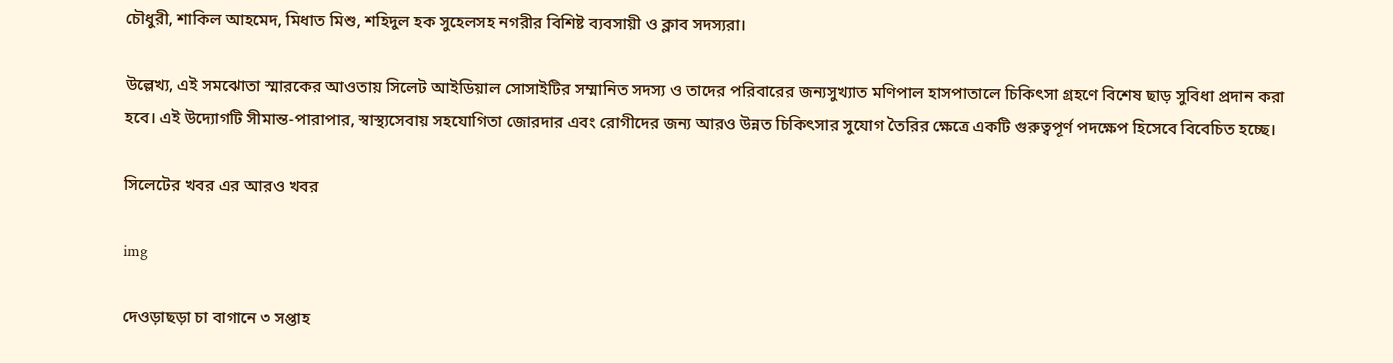চৌধুরী, শাকিল আহমেদ, মিধাত মিশু, শহিদুল হক সুহেলসহ নগরীর বিশিষ্ট ব্যবসায়ী ও ক্লাব সদস্যরা।

উল্লেখ্য, এই সমঝোতা স্মারকের আওতায় সিলেট আইডিয়াল সোসাইটির সম্মানিত সদস্য ও তাদের পরিবারের জন্যসুখ্যাত মণিপাল হাসপাতালে চিকিৎসা গ্রহণে বিশেষ ছাড় সুবিধা প্রদান করা হবে। এই উদ্যোগটি সীমান্ত-পারাপার, স্বাস্থ্যসেবায় সহযোগিতা জোরদার এবং রোগীদের জন্য আরও উন্নত চিকিৎসার সুযোগ তৈরির ক্ষেত্রে একটি গুরুত্বপূর্ণ পদক্ষেপ হিসেবে বিবেচিত হচ্ছে।

সিলেটের খবর এর আরও খবর

img

দেওড়াছড়া চা বাগানে ৩ সপ্তাহ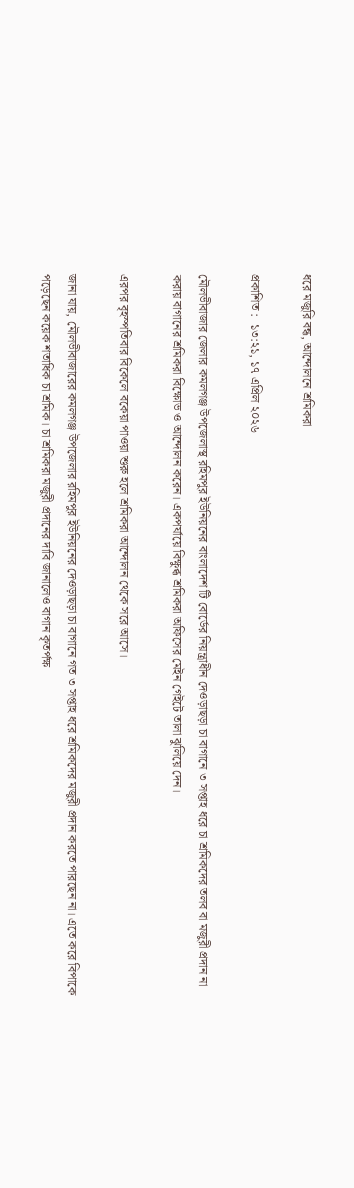ধরে মজুরি বন্ধ, আন্দোলনে শ্রমিকরা

প্রকাশিত :  ১৩:২১, ১৭ এপ্রিল ২০২৬

মৌলভীবাজার জেলার কমলগঞ্জ উপজেলাস্থ রহিমপুর ইউনিয়নের বাংলাদেশ টি বোর্ডের নিয়ন্ত্রাধীন দেওড়াছড়া চা বাগানে ৩ সপ্তাহ ধরে চা শ্রমিকদের তলব বা মজুরী প্রদান না করায় বাগানের শ্রমিকরা বিক্ষোভ ও আন্দোলন করেন। একপর্যায়ে বিক্ষুব্ধ শ্রমিকরা অফিসের মেইন গেইটে তালা ঝুলিয়ে দেন।

এরপর বৃহস্পতিবার বিকেলে বকেয়া পাওয়া শুরু হলে শ্রমিকরা আন্দোলন থেকে সরে আসে।

জানা যায়, মৌলভীবাজারের কমলগঞ্জ উপজেলার রহিমপুর ইউনিয়নের দেওড়াছড়া চা বাগানে গত ৩ সপ্তাহ ধরে শ্রমিকদের মজুরী প্রদান করতে পারছেন না। এতে করে বিপাকে পড়েছেন কয়েক শতাধিক চা শ্রমিক। চা শ্রমিকরা মজুরী প্রদানের দাবি জানালেও বাগান কৃতর্পক্ষ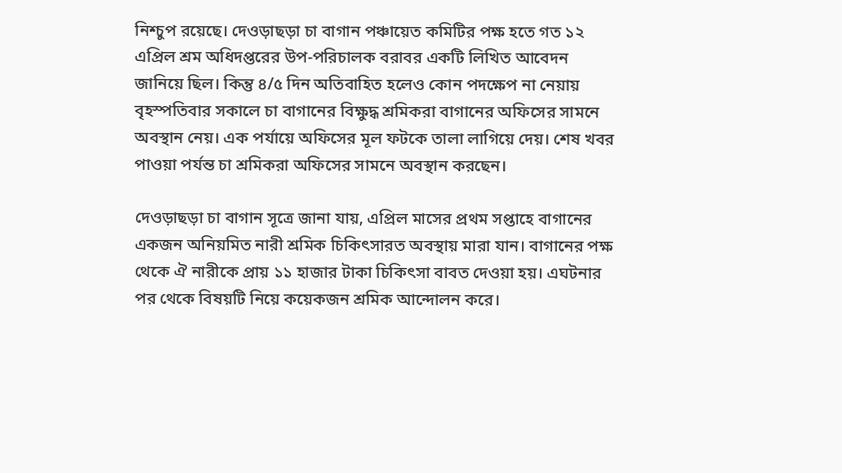নিশ্চুপ রয়েছে। দেওড়াছড়া চা বাগান পঞ্চায়েত কমিটির পক্ষ হতে গত ১২ এপ্রিল শ্রম অধিদপ্তরের উপ-পরিচালক বরাবর একটি লিখিত আবেদন জানিয়ে ছিল। কিন্তু ৪/৫ দিন অতিবাহিত হলেও কোন পদক্ষেপ না নেয়ায় বৃহস্পতিবার সকালে চা বাগানের বিক্ষুদ্ধ শ্রমিকরা বাগানের অফিসের সামনে অবস্থান নেয়। এক পর্যায়ে অফিসের মূল ফটকে তালা লাগিয়ে দেয়। শেষ খবর পাওয়া পর্যন্ত চা শ্রমিকরা অফিসের সামনে অবস্থান করছেন।

দেওড়াছড়া চা বাগান সূত্রে জানা যায়, এপ্রিল মাসের প্রথম সপ্তাহে বাগানের একজন অনিয়মিত নারী শ্রমিক চিকিৎসারত অবস্থায় মারা যান। বাগানের পক্ষ থেকে ঐ নারীকে প্রায় ১১ হাজার টাকা চিকিৎসা বাবত দেওয়া হয়। এঘটনার পর থেকে বিষয়টি নিয়ে কয়েকজন শ্রমিক আন্দোলন করে।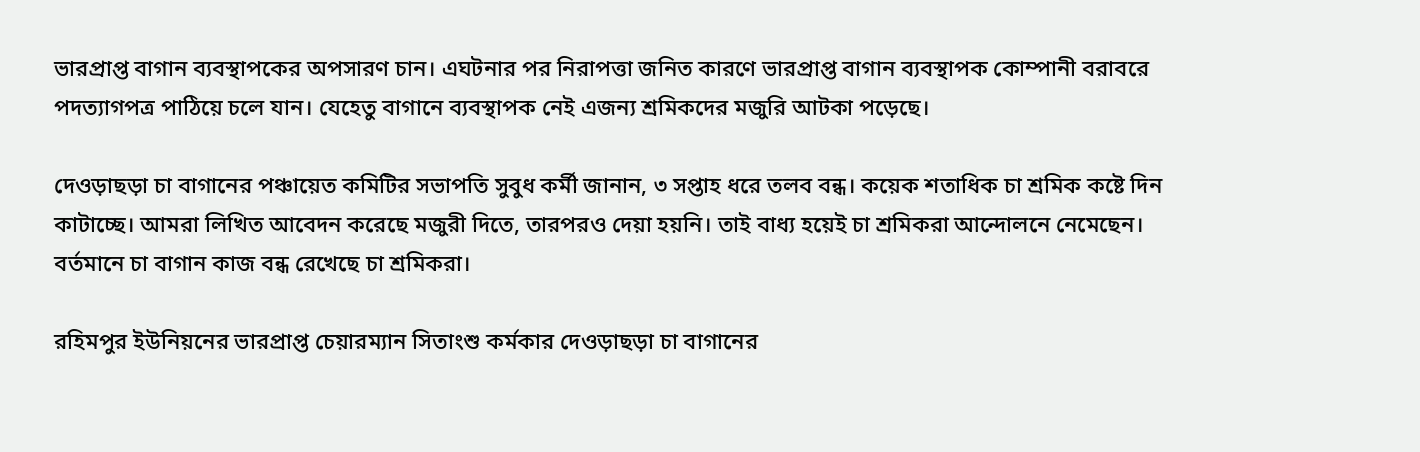ভারপ্রাপ্ত বাগান ব্যবস্থাপকের অপসারণ চান। এঘটনার পর নিরাপত্তা জনিত কারণে ভারপ্রাপ্ত বাগান ব্যবস্থাপক কোম্পানী বরাবরে পদত্যাগপত্র পাঠিয়ে চলে যান। যেহেতু বাগানে ব্যবস্থাপক নেই এজন্য শ্রমিকদের মজুরি আটকা পড়েছে।

দেওড়াছড়া চা বাগানের পঞ্চায়েত কমিটির সভাপতি সুবুধ কর্মী জানান, ৩ সপ্তাহ ধরে তলব বন্ধ। কয়েক শতাধিক চা শ্রমিক কষ্টে দিন কাটাচ্ছে। আমরা লিখিত আবেদন করেছে মজুরী দিতে, তারপরও দেয়া হয়নি। তাই বাধ্য হয়েই চা শ্রমিকরা আন্দোলনে নেমেছেন। বর্তমানে চা বাগান কাজ বন্ধ রেখেছে চা শ্রমিকরা।

রহিমপুর ইউনিয়নের ভারপ্রাপ্ত চেয়ারম্যান সিতাংশু কর্মকার দেওড়াছড়া চা বাগানের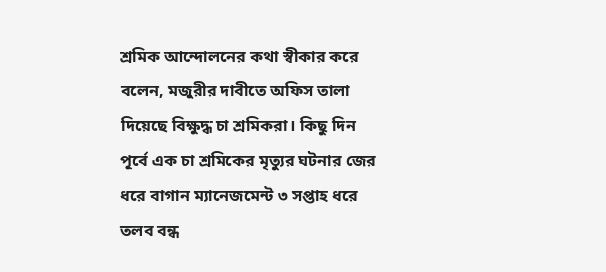শ্রমিক আন্দোলনের কথা স্বীকার করে বলেন, মজুরীর দাবীতে অফিস তালা দিয়েছে বিক্ষুদ্ধ চা শ্রমিকরা। কিছু দিন পূর্বে এক চা শ্রমিকের মৃত্যুর ঘটনার জের ধরে বাগান ম্যানেজমেন্ট ৩ সপ্তাহ ধরে তলব বন্ধ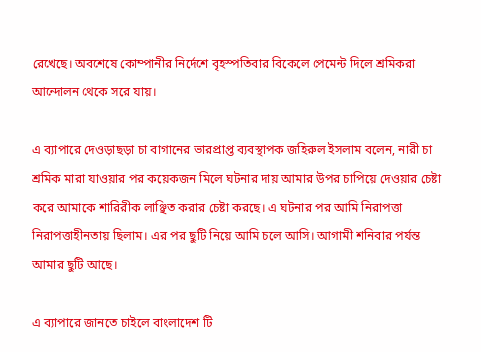রেখেছে। অবশেষে কোম্পানীর নির্দেশে বৃহস্পতিবার বিকেলে পেমেন্ট দিলে শ্রমিকরা আন্দোলন থেকে সরে যায়।

এ ব্যাপারে দেওড়াছড়া চা বাগানের ভারপ্রাপ্ত ব্যবস্থাপক জহিরুল ইসলাম বলেন, নারী চা শ্রমিক মারা যাওয়ার পর কয়েকজন মিলে ঘটনার দায় আমার উপর চাপিয়ে দেওয়ার চেষ্টা করে আমাকে শারিরীক লাঞ্ছিত করার চেষ্টা করছে। এ ঘটনার পর আমি নিরাপত্তা নিরাপত্তাহীনতায় ছিলাম। এর পর ছুটি নিয়ে আমি চলে আসি। আগামী শনিবার পর্যন্ত আমার ছুটি আছে।

এ ব্যাপারে জানতে চাইলে বাংলাদেশ টি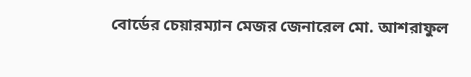বোর্ডের চেয়ারম্যান মেজর জেনারেল মো. আশরাফুল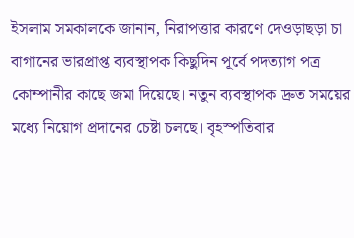ইসলাম সমকালকে জানান, নিরাপত্তার কারণে দেওড়াছড়া চা বাগানের ভারপ্রাপ্ত ব্যবস্থাপক কিছুদিন পূর্বে পদত্যাগ পত্র কোম্পানীর কাছে জমা দিয়েছে। নতুন ব্যবস্থাপক দ্রুত সময়ের মধ্যে নিয়োগ প্রদানের চেষ্টা চলছে। বৃহস্পতিবার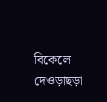বিকেলে দেওড়াছড়া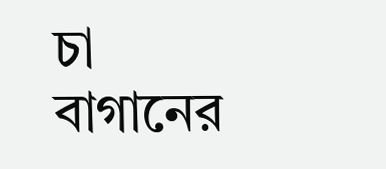চা বাগানের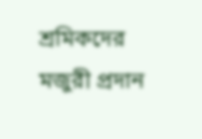শ্রমিকদের মজুরী প্রদান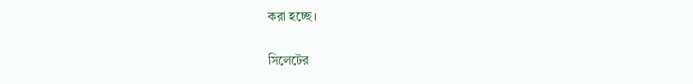করা হচ্ছে।

সিলেটের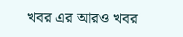খবর এর আরও খবর